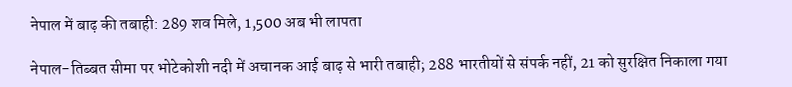नेपाल में बाढ़ की तबाही: 289 शव मिले, 1,500 अब भी लापता

नेपाल-तिब्बत सीमा पर भोटेकोशी नदी में अचानक आई बाढ़ से भारी तबाही; 288 भारतीयों से संपर्क नहीं, 21 को सुरक्षित निकाला गया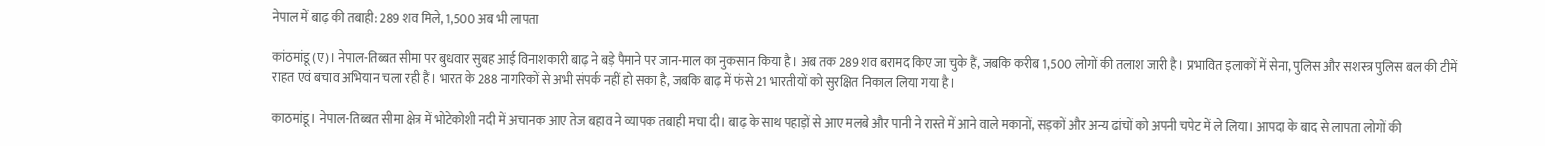नेपाल में बाढ़ की तबाही: 289 शव मिले, 1,500 अब भी लापता

कांठमांडू (ए)। नेपाल-तिब्बत सीमा पर बुधवार सुबह आई विनाशकारी बाढ़ ने बड़े पैमाने पर जान-माल का नुकसान किया है। अब तक 289 शव बरामद किए जा चुके हैं, जबकि करीब 1,500 लोगों की तलाश जारी है। प्रभावित इलाकों में सेना, पुलिस और सशस्त्र पुलिस बल की टीमें राहत एवं बचाव अभियान चला रही हैं। भारत के 288 नागरिकों से अभी संपर्क नहीं हो सका है, जबकि बाढ़ में फंसे 21 भारतीयों को सुरक्षित निकाल लिया गया है।

काठमांडू। नेपाल-तिब्बत सीमा क्षेत्र में भोटेकोशी नदी में अचानक आए तेज बहाव ने व्यापक तबाही मचा दी। बाढ़ के साथ पहाड़ों से आए मलबे और पानी ने रास्ते में आने वाले मकानों, सड़कों और अन्य ढांचों को अपनी चपेट में ले लिया। आपदा के बाद से लापता लोगों की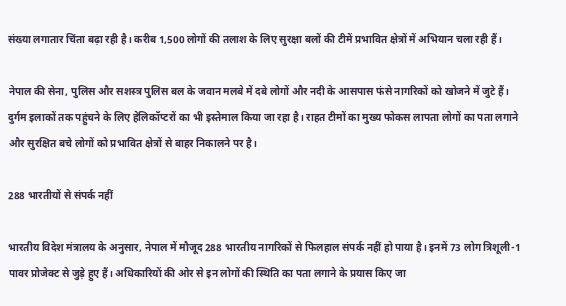संख्या लगातार चिंता बढ़ा रही है। करीब 1,500 लोगों की तलाश के लिए सुरक्षा बलों की टीमें प्रभावित क्षेत्रों में अभियान चला रही हैं।

नेपाल की सेना, पुलिस और सशस्त्र पुलिस बल के जवान मलबे में दबे लोगों और नदी के आसपास फंसे नागरिकों को खोजने में जुटे हैं। दुर्गम इलाकों तक पहुंचने के लिए हेलिकॉप्टरों का भी इस्तेमाल किया जा रहा है। राहत टीमों का मुख्य फोकस लापता लोगों का पता लगाने और सुरक्षित बचे लोगों को प्रभावित क्षेत्रों से बाहर निकालने पर है।

288 भारतीयों से संपर्क नहीं

भारतीय विदेश मंत्रालय के अनुसार, नेपाल में मौजूद 288 भारतीय नागरिकों से फिलहाल संपर्क नहीं हो पाया है। इनमें 73 लोग त्रिशूली-1 पावर प्रोजेक्ट से जुड़े हुए हैं। अधिकारियों की ओर से इन लोगों की स्थिति का पता लगाने के प्रयास किए जा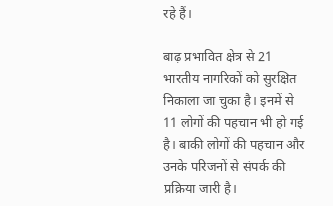रहे हैं।

बाढ़ प्रभावित क्षेत्र से 21 भारतीय नागरिकों को सुरक्षित निकाला जा चुका है। इनमें से 11 लोगों की पहचान भी हो गई है। बाकी लोगों की पहचान और उनके परिजनों से संपर्क की प्रक्रिया जारी है।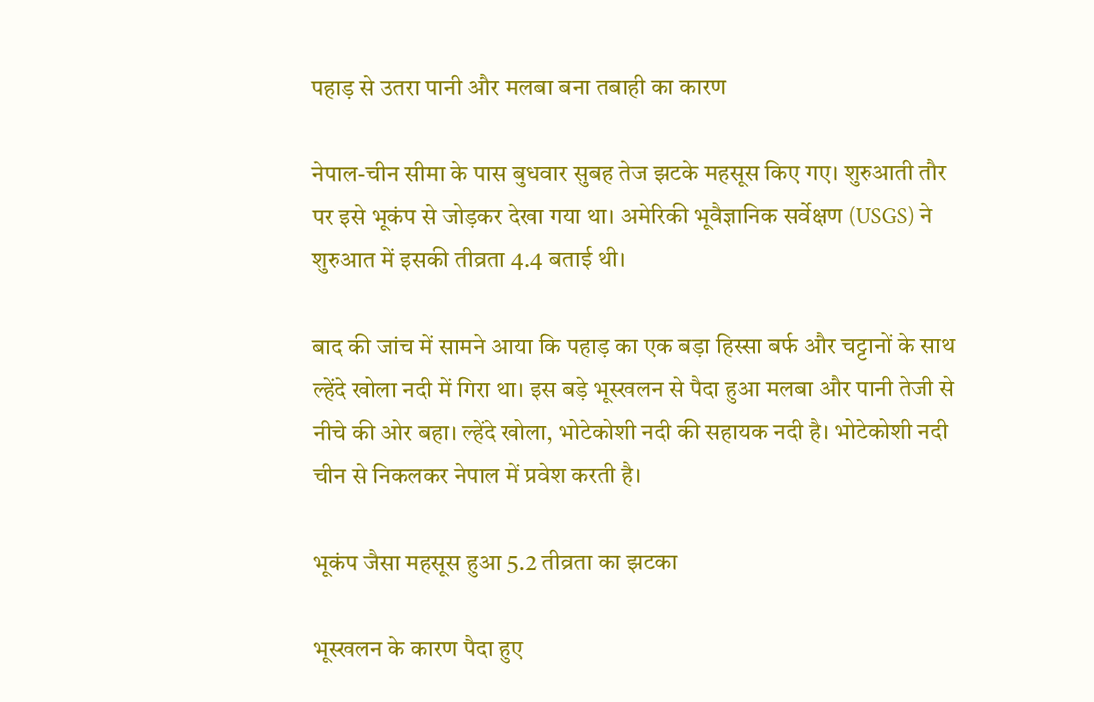पहाड़ से उतरा पानी और मलबा बना तबाही का कारण

नेपाल-चीन सीमा के पास बुधवार सुबह तेज झटके महसूस किए गए। शुरुआती तौर पर इसे भूकंप से जोड़कर देखा गया था। अमेरिकी भूवैज्ञानिक सर्वेक्षण (USGS) ने शुरुआत में इसकी तीव्रता 4.4 बताई थी।

बाद की जांच में सामने आया कि पहाड़ का एक बड़ा हिस्सा बर्फ और चट्टानों के साथ ल्हेंदे खोला नदी में गिरा था। इस बड़े भूस्खलन से पैदा हुआ मलबा और पानी तेजी से नीचे की ओर बहा। ल्हेंदे खोला, भोटेकोशी नदी की सहायक नदी है। भोटेकोशी नदी चीन से निकलकर नेपाल में प्रवेश करती है।

भूकंप जैसा महसूस हुआ 5.2 तीव्रता का झटका

भूस्खलन के कारण पैदा हुए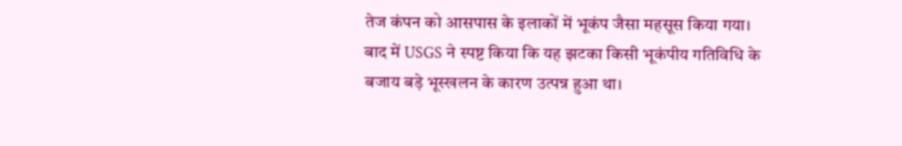तेज कंपन को आसपास के इलाकों में भूकंप जैसा महसूस किया गया। बाद में USGS ने स्पष्ट किया कि यह झटका किसी भूकंपीय गतिविधि के बजाय बड़े भूस्खलन के कारण उत्पन्न हुआ था।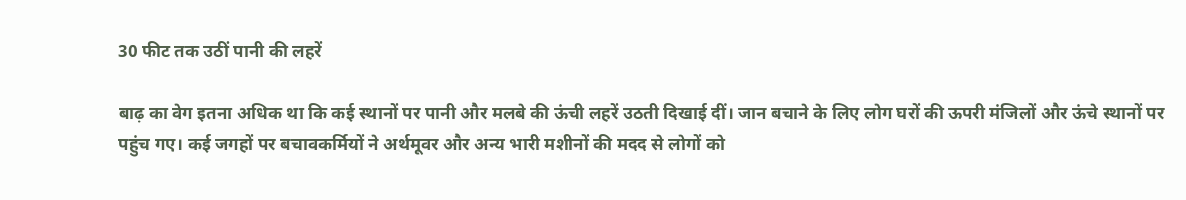30 फीट तक उठीं पानी की लहरें

बाढ़ का वेग इतना अधिक था कि कई स्थानों पर पानी और मलबे की ऊंची लहरें उठती दिखाई दीं। जान बचाने के लिए लोग घरों की ऊपरी मंजिलों और ऊंचे स्थानों पर पहुंच गए। कई जगहों पर बचावकर्मियों ने अर्थमूवर और अन्य भारी मशीनों की मदद से लोगों को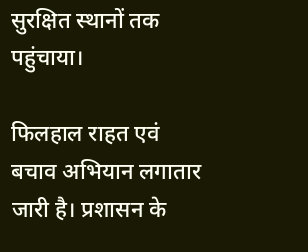सुरक्षित स्थानों तक पहुंचाया।

फिलहाल राहत एवं बचाव अभियान लगातार जारी है। प्रशासन के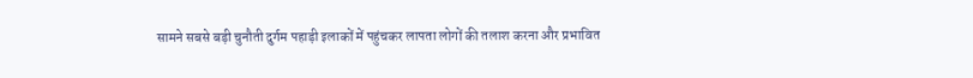सामने सबसे बड़ी चुनौती दुर्गम पहाड़ी इलाकों में पहुंचकर लापता लोगों की तलाश करना और प्रभावित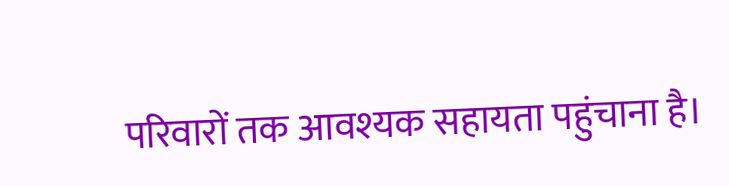परिवारों तक आवश्यक सहायता पहुंचाना है।